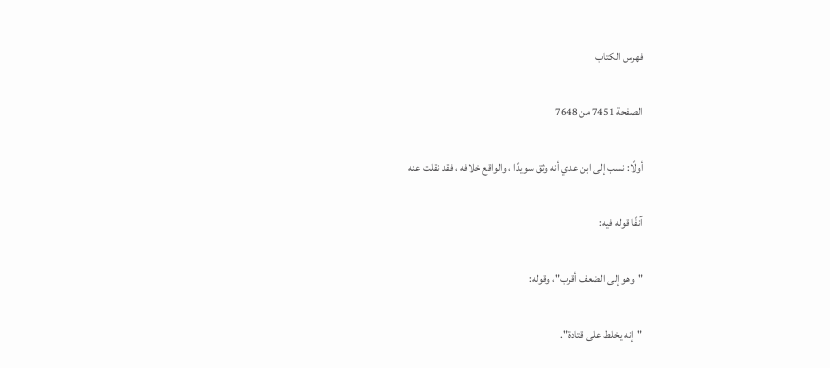فهرس الكتاب

الصفحة 7451 من 7648

أولًا: نسب إلى ابن عدي أنه وثق سويدًا ، والواقع خلافه ، فقد نقلت عنه

آنفًا قوله فيه:

"وهو إلى الضعف أقرب"، وقوله:

"إنه يخلط على قتادة".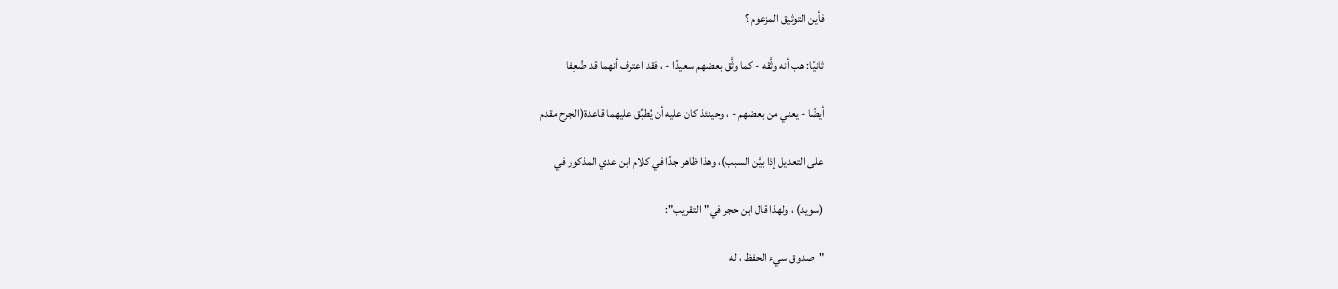فأين التوثيق المزعوم ؟

ثانيًا: هب أنه وثَّقه - كما وثَّق بعضهم سعيدًا - ، فقد اعترف أنهما قد ضُعِفا

أيضًا - يعني من بعضهم - ، وحينئذ كان عليه أن يُطبِّق عليهما قاعدة(الجرح مقدم

على التعديل إذا بيَّن السبب)، وهذا ظاهر جدًا في كلام ابن عدي المذكور في

(سويد) ، ولهذا قال ابن حجر في"التقريب":

"صدوق سيء الحفظ ، له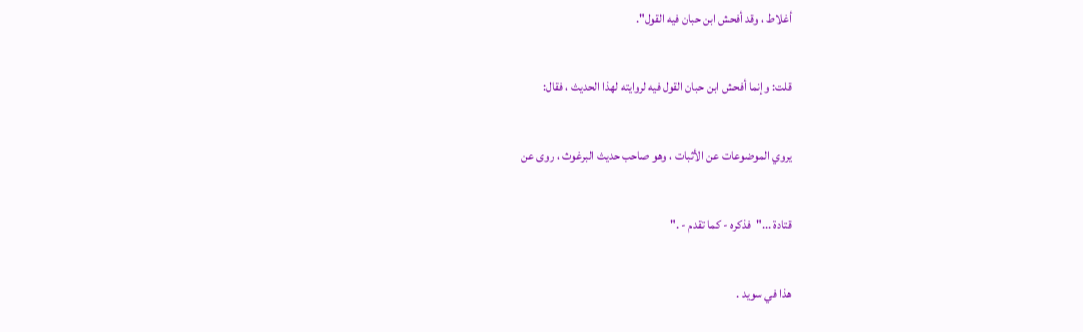أغلاط ، وقد أفحش ابن حبان فيه القول".

قلت: وإنما أفحش ابن حبان القول فيه لروايته لهذا الحديث ، فقال:

يروي الموضوعات عن الأثبات ، وهو صاحب حديث البرغوث ، روى عن

قتادة ..."فذكره - كما تقدم - ."

هذا في سويد .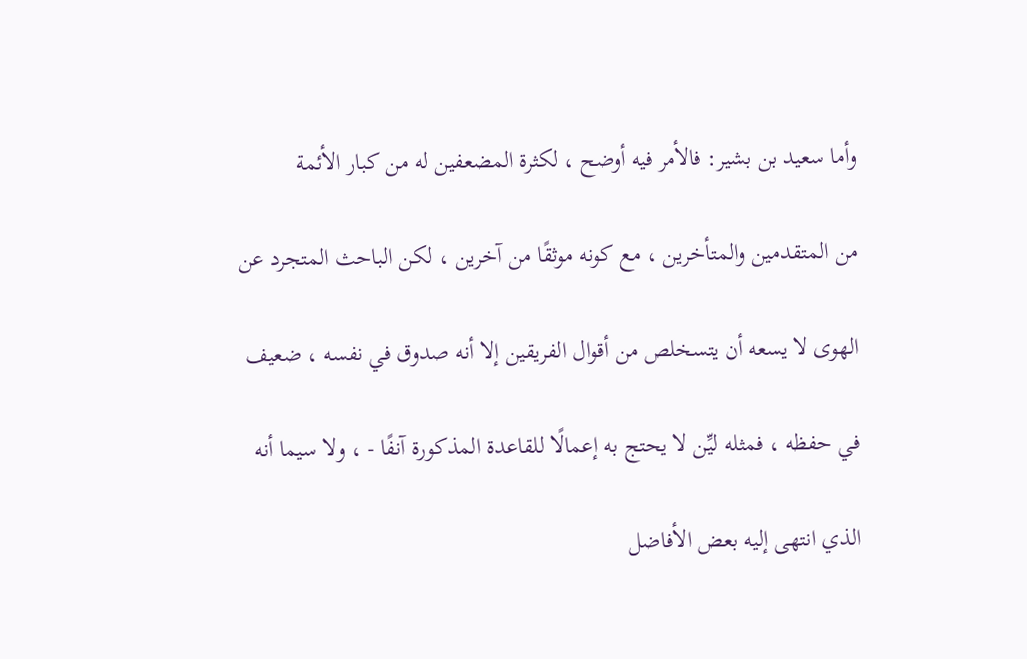وأما سعيد بن بشير: فالأمر فيه أوضح ، لكثرة المضعفين له من كبار الأئمة

من المتقدمين والمتأخرين ، مع كونه موثقًا من آخرين ، لكن الباحث المتجرد عن

الهوى لا يسعه أن يتسخلص من أقوال الفريقين إلا أنه صدوق في نفسه ، ضعيف

في حفظه ، فمثله ليِّن لا يحتج به إعمالًا للقاعدة المذكورة آنفًا - ، ولا سيما أنه

الذي انتهى إليه بعض الأفاضل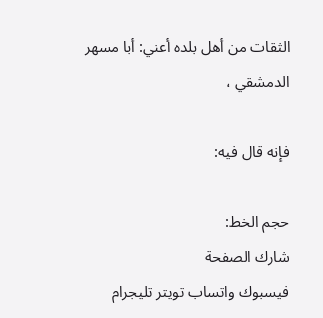الثقات من أهل بلده أعني: أبا مسهر الدمشقي ،

فإنه قال فيه:

حجم الخط:
شارك الصفحة
فيسبوك واتساب تويتر تليجرام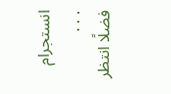انستجرام
. . .
فضلًا انتظر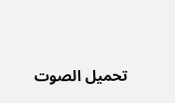تحميل الصوت